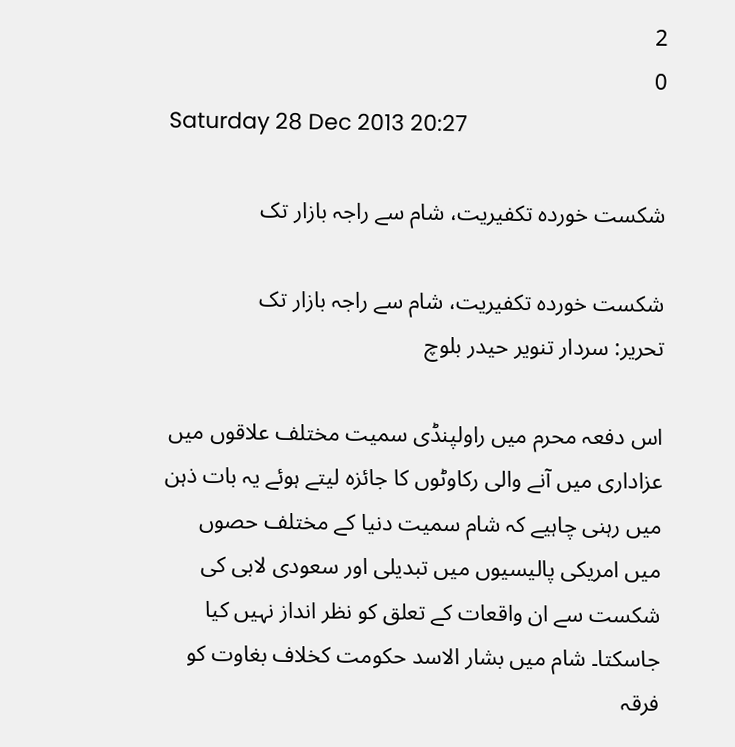2
0
Saturday 28 Dec 2013 20:27

شکست خوردہ تکفیریت، شام سے راجہ بازار تک

شکست خوردہ تکفیریت، شام سے راجہ بازار تک
تحریر: سردار تنویر حیدر بلوچ

اس دفعہ محرم میں راولپنڈی سمیت مختلف علاقوں میں عزاداری میں آنے والی رکاوٹوں کا جائزہ لیتے ہوئے یہ بات ذہن میں رہنی چاہیے کہ شام سمیت دنیا کے مختلف حصوں میں امریکی پالیسیوں میں تبدیلی اور سعودی لابی کی شکست سے ان واقعات کے تعلق کو نظر انداز نہیں کیا جاسکتا۔ شام میں بشار الاسد حکومت کخلاف بغاوت کو فرقہ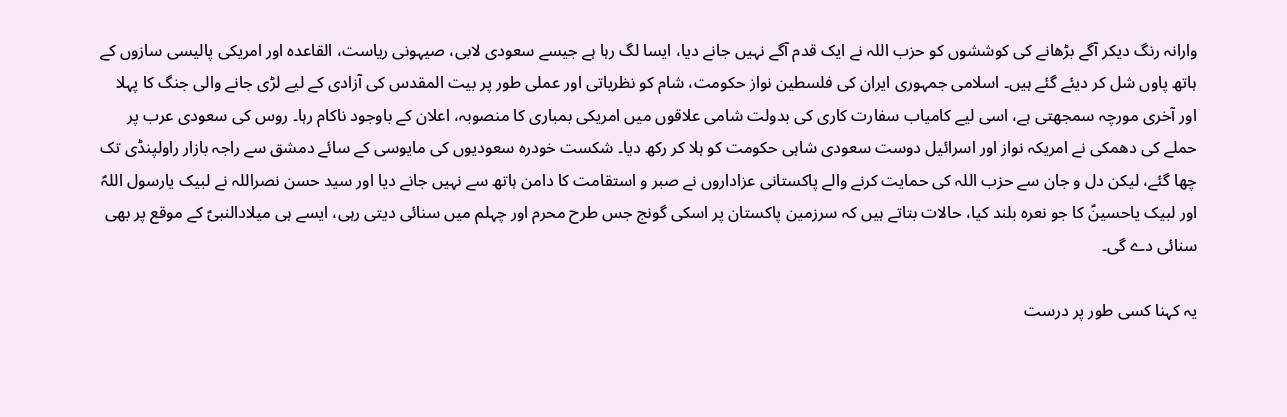وارانہ رنگ دیکر آگے بڑھانے کی کوششوں کو حزب اللہ نے ایک قدم آگے نہیں جانے دیا، ایسا لگ رہا ہے جیسے سعودی لابی، صیہونی ریاست، القاعدہ اور امریکی پالیسی سازوں کے ہاتھ پاوں شل کر دیئے گئے ہیں۔ اسلامی جمہوری ایران کی فلسطین نواز حکومت، شام کو نظریاتی اور عملی طور پر بیت المقدس کی آزادی کے لیے لڑی جانے والی جنگ کا پہلا اور آخری مورچہ سمجھتی ہے، اسی لیے کامیاب سفارت کاری کی بدولت شامی علاقوں میں امریکی بمباری کا منصوبہ، اعلان کے باوجود ناکام رہا۔ روس کی سعودی عرب پر حملے کی دھمکی نے امریکہ نواز اور اسرائیل دوست سعودی شاہی حکومت کو ہلا کر رکھ دیا۔ شکست خودرہ سعودیوں کی مایوسی کے سائے دمشق سے راجہ بازار راولپنڈی تک چھا گئے، لیکن دل و جان سے حزب اللہ کی حمایت کرنے والے پاکستانی عزاداروں نے صبر و استقامت کا دامن ہاتھ سے نہیں جانے دیا اور سید حسن نصراللہ نے لبیک یارسول اللہؑ اور لبیک یاحسینؑ کا جو نعرہ بلند کیا، حالات بتاتے ہیں کہ سرزمین پاکستان پر اسکی گونج جس طرح محرم اور چہلم میں سنائی دیتی رہی، ایسے ہی میلادالنبیؑ کے موقع پر بھی سنائی دے گی۔

یہ کہنا کسی طور پر درست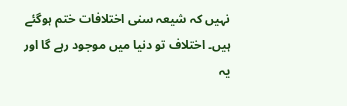نہیں کہ شیعہ سنی اختلافات ختم ہوگئے ہیں۔ اختلاف تو دنیا میں موجود رہے گا اور یہ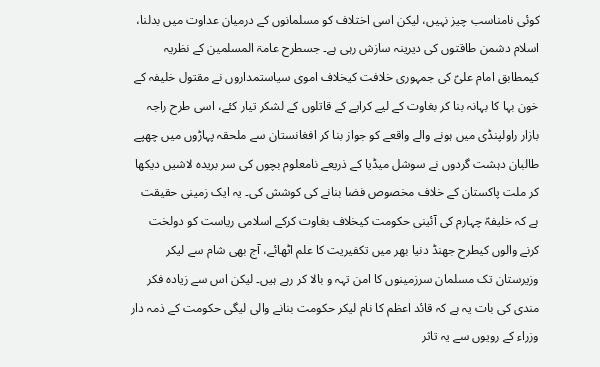کوئی نامناسب چیز نہیں، لیکن اسی اختلاف کو مسلمانوں کے درمیان عداوت میں بدلنا، اسلام دشمن طاقتوں کی دیرینہ سازش رہی ہے۔ جسطرح عامۃ المسلمین کے نظریہ کیمطابق امام علیؑ کی جمہوری خلافت کیخلاف اموی سیاستمداروں نے مقتول خلیفہ کے خون بہا کا بہانہ بنا کر بغاوت کے لیے کرایے کے قاتلوں کے لشکر تیار کئے، اسی طرح راجہ بازار راولپنڈی میں ہونے والے واقعے کو جواز بنا کر افغانستان سے ملحقہ پہاڑوں میں چھپے طالبان دہشت گردوں نے سوشل میڈیا کے ذریعے نامعلوم بچوں کی سر بریدہ لاشیں دیکھا کر ملت پاکستان کے خلاف مخصوص فضا بنانے کی کوشش کی۔ یہ ایک زمینی حقیقت ہے کہ خلیفہؑ چہارم کی آئینی حکومت کیخلاف بغاوت کرکے اسلامی ریاست کو دولخت کرنے والوں کیطرح جھنڈ دنیا بھر میں تکفیریت کا علم اٹھائے، آج بھی شام سے لیکر وزیرستان تک مسلمان سرزمینوں کا امن تہہ و بالا کر رہے ہیں۔ لیکن اس سے زیادہ فکر مندی کی بات یہ ہے کہ قائد اعظم کا نام لیکر حکومت بنانے والی لیگی حکومت کے ذمہ دار وزراء کے رویوں سے یہ تاثر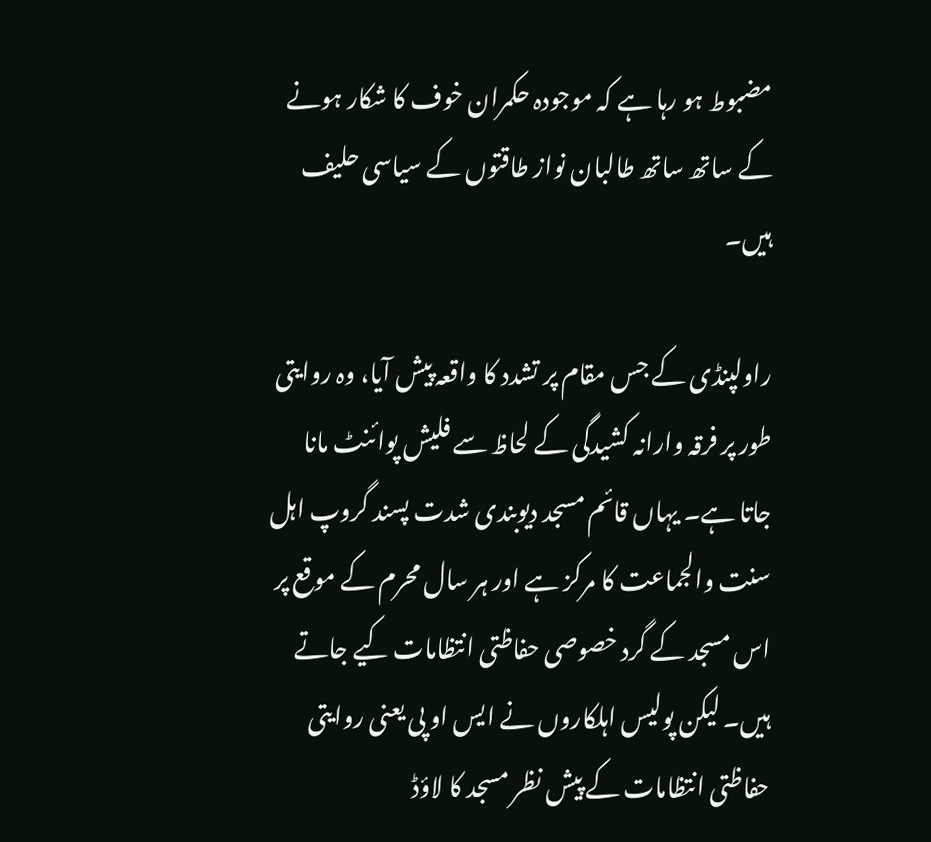مضبوط ہو رہا ہے کہ موجودہ حکمران خوف کا شکار ہونے کے ساتھ ساتھ طالبان نواز طاقتوں کے سیاسی حلیف ہیں۔

راولپنڈی کے جس مقام پر تشدد کا واقعہ پیش آیا، وہ روایتی طور پر فرقہ وارانہ کشیدگی کے لحاظ سے فلیش پوائنٹ مانا جاتا ہے۔ یہاں قائم مسجد دیوبندی شدت پسند گروپ اہل سنت والجماعت کا مرکز ہے اور ہر سال محرم کے موقع پر اس مسجد کے گرد خصوصی حفاظتی انتظامات کیے جاتے ہیں۔ لیکن پولیس اہلکاروں نے ایس او پی یعنی روایتی حفاظتی انتظامات کے پیش نظر مسجد کا لاؤڈ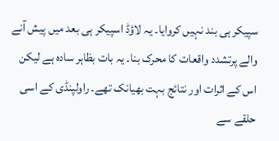سپیکر ہی بند نہیں کروایا۔ یہ لاؤڈ اسپیکر ہی بعد میں پیش آنے والے پرتشدد واقعات کا محرک بنا۔ یہ بات بظاہر سادہ ہے لیکن اس کے اثرات اور نتائج بہت بھیانک تھے۔ راولپنڈی کے اسی حلقے سے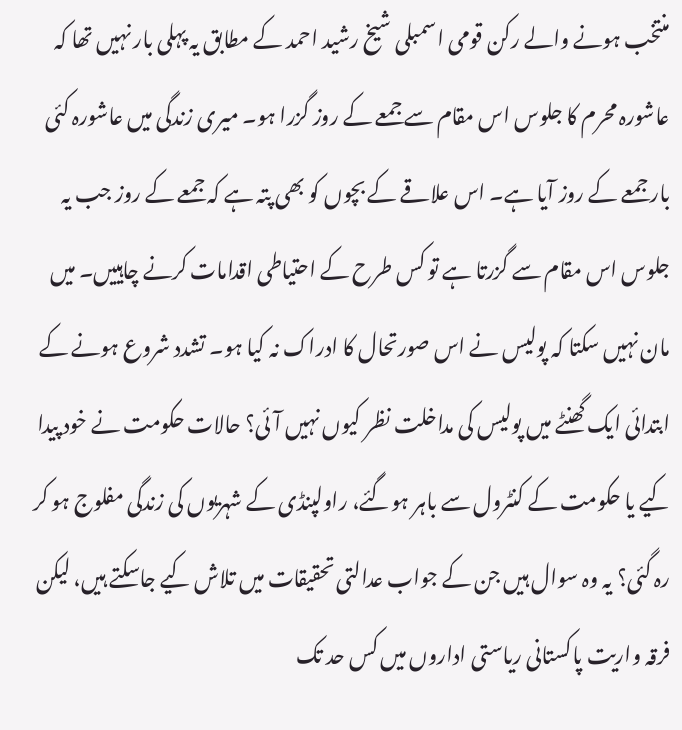منتخب ہونے والے رکن قومی اسمبلی شیخ رشید احمد کے مطابق یہ پہلی بار نہیں تھا کہ عاشورہ محرم کا جلوس اس مقام سے جمعے کے روز گزرا ہو۔ میری زندگی میں عاشورہ کئی بار جمعے کے روز آیا ہے۔ اس علاقے کے بچوں کو بھی پتہ ہے کہ جمعے کے روز جب یہ جلوس اس مقام سے گزرتا ہے تو کس طرح کے احتیاطی اقدامات کرنے چاہییں۔ میں مان نہیں سکتا کہ پولیس نے اس صورتحال کا ادراک نہ کیا ہو۔ تشدد شروع ہونے کے ابتدائی ایک گھنٹے میں پولیس کی مداخلت نظر کیوں نہیں آئی؟ حالات حکومت نے خود پیدا کیے یا حکومت کے کنٹرول سے باہر ہوگئے، راولپنڈی کے شہریوں کی زندگی مفلوج ہو کر رہ گئی؟ یہ وہ سوال ہیں جن کے جواب عدالتی تحقیقات میں تلاش کیے جاسکتے ہیں، لیکن فرقہ واریت پاکستانی ریاستی اداروں میں کس حد تک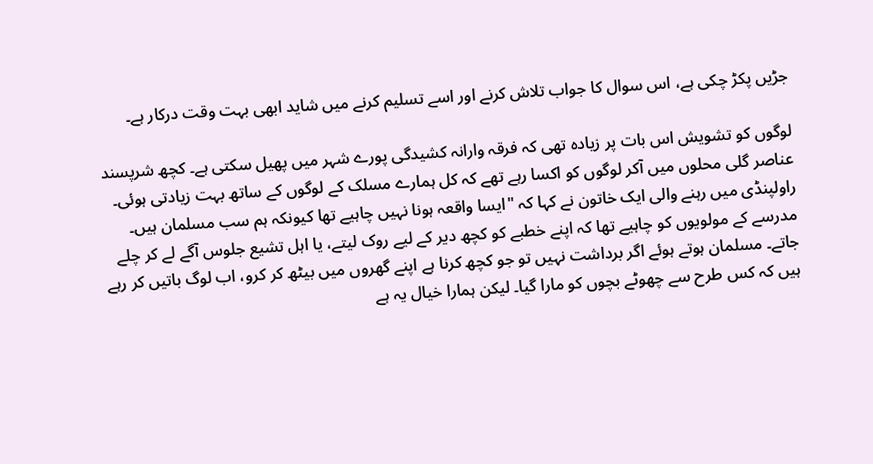جڑیں پکڑ چکی ہے، اس سوال کا جواب تلاش کرنے اور اسے تسلیم کرنے میں شاید ابھی بہت وقت درکار ہے۔

لوگوں کو تشویش اس بات پر زیادہ تھی کہ فرقہ وارانہ کشیدگی پورے شہر میں پھیل سکتی ہے۔ کچھ شرپسند عناصر گلی محلوں میں آکر لوگوں کو اکسا رہے تھے کہ کل ہمارے مسلک کے لوگوں کے ساتھ بہت زیادتی ہوئی۔ راولپنڈی میں رہنے والی ایک خاتون نے کہا کہ "ایسا واقعہ ہونا نہیں چاہیے تھا کیونکہ ہم سب مسلمان ہیں۔ مدرسے کے مولویوں کو چاہیے تھا کہ اپنے خطبے کو کچھ دیر کے لیے روک لیتے، یا اہل تشیع جلوس آگے لے کر چلے جاتے۔ مسلمان ہوتے ہوئے اگر برداشت نہیں تو جو کچھ کرنا ہے اپنے گھروں میں بیٹھ کر کرو، اب لوگ باتیں کر رہے ہیں کہ کس طرح سے چھوٹے بچوں کو مارا گیا۔ لیکن ہمارا خیال یہ ہے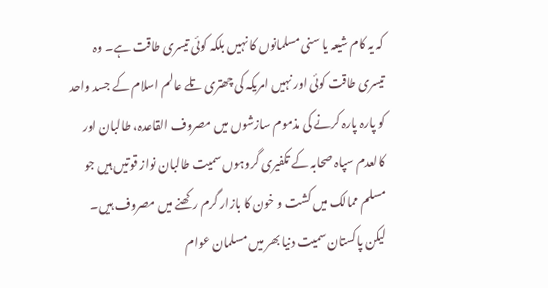کہ یہ کام شیعہ یا سنی مسلمانوں کا نہیں بلکہ کوئی تیسری طاقت ہے۔ وہ تیسری طاقت کوئی اور نہیں امریکہ کی چھتری تلے عالم اسلام کے جسد واحد کو پارہ پارہ کرنے کی مذموم سازشوں میں مصروف القاعدہ، طالبان اور کالعدم سپاہ صحابہ کے تکفیری گروہوں سمیت طالبان نواز قوتیں ہیں جو مسلم ممالک میں کشت و خون کا بازار گرم رکھنے میں مصروف ہیں۔ لیکن پاکستان سمیت دنیا بھر میں مسلمان عوام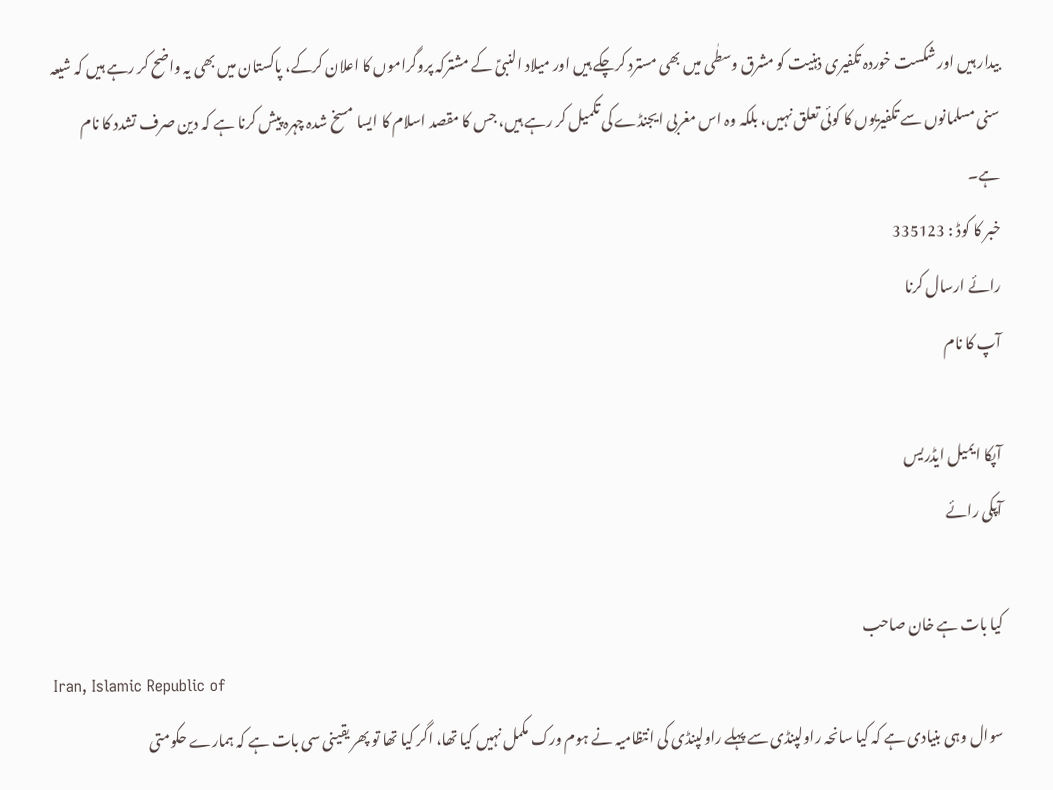بیدار ہیں اور شکست خوردہ تکفیری ذہنیت کو مشرق وسطٰی میں بھی مسترد کرچکے ہیں اور میلاد النبیؑ کے مشترکہ پروگراموں کا اعلان کرکے، پاکستان میں بھی یہ واضح کر رہے ہیں کہ شیعہ سنی مسلمانوں سے تکفیریوں کا کوئی تعلق نہیں، بلکہ وہ اس مغربی ایجنڈے کی تکمیل کر رہے ہیں، جس کا مقصد اسلام کا ایسا مسخ شدہ چہرہ پیش کرنا ہے کہ دین صرف تشدد کا نام ہے۔
خبر کا کوڈ : 335123
رائے ارسال کرنا
آپ کا نام

آپکا ایمیل ایڈریس
آپکی رائے

کیا بات ہے خان صاحب
Iran, Islamic Republic of
سوال وہی بنیادی ہے کہ کیا سانحہ راولپنڈی سے پہلے راولپنڈی کی انتظامیہ نے ہوم ورک مکمل نہیں کیا تھا، اگر کیا تھا تو پھر یقینی سی بات ہے کہ ہمارے حکومتی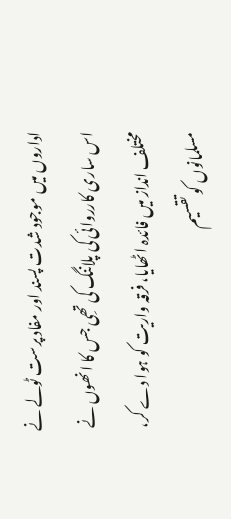اداروں میں موجود شدت پسند اور مفاد پرست ٹولے نے اس ساری کارروائی کی پلاننگ کی تھِی جس کا انھوں نے مختلف انداز میں فائدہ اٹھایا، فرقہ واریت کو ہوا دے کر، مسلمانوں کو تقسیم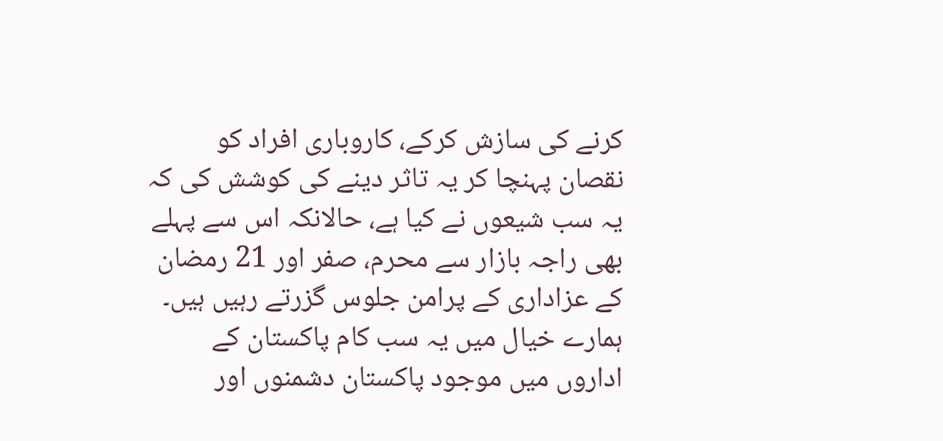کرنے کی سازش کرکے، کاروباری افراد کو نقصان پہنچا کر یہ تاثر دینے کی کوشش کی کہ یہ سب شیعوں نے کیا ہے، حالانکہ اس سے پہلے بھی راجہ بازار سے محرم، صفر اور 21 رمضان کے عزاداری کے پرامن جلوس گزرتے رہیں ہیں۔ ہمارے خیال میں یہ سب کام پاکستان کے اداروں میں موجود پاکستان دشمنوں اور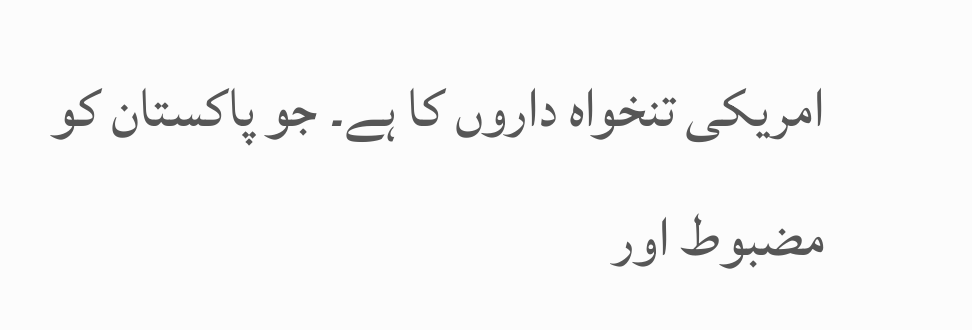امریکی تنخواہ داروں کا ہے۔ جو پاکستان کو مضبوط اور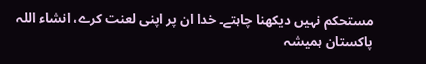مستحکم نہیں دیکھنا چاہتے۔ خدا ان پر اپنی لعنت کرے، انشاء اللہ پاکستان ہمیشہ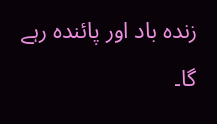زندہ باد اور پائندہ رہے گا۔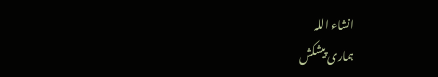انشاء اللہ
ہماری پیشکش